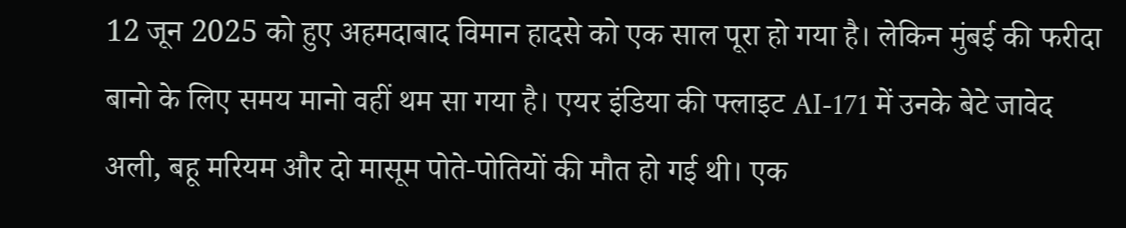12 जून 2025 को हुए अहमदाबाद विमान हादसे को एक साल पूरा हो गया है। लेकिन मुंबई की फरीदा बानो के लिए समय मानो वहीं थम सा गया है। एयर इंडिया की फ्लाइट AI-171 में उनके बेटे जावेद अली, बहू मरियम और दो मासूम पोते-पोतियों की मौत हो गई थी। एक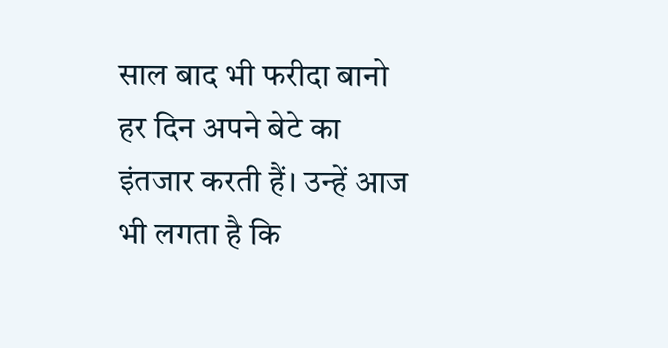साल बाद भी फरीदा बानो हर दिन अपने बेटे का इंतजार करती हैं। उन्हें आज भी लगता है कि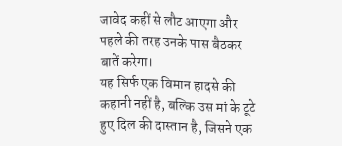जावेद कहीं से लौट आएगा और पहले की तरह उनके पास बैठकर बातें करेगा।
यह सिर्फ एक विमान हादसे की कहानी नहीं है, बल्कि उस मां के टूटे हुए दिल की दास्तान है, जिसने एक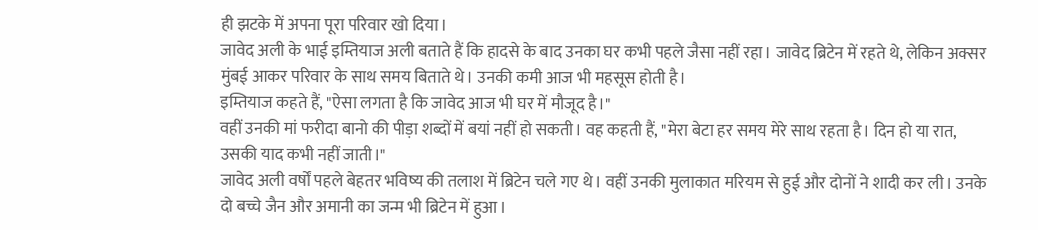ही झटके में अपना पूरा परिवार खो दिया।
जावेद अली के भाई इम्तियाज अली बताते हैं कि हादसे के बाद उनका घर कभी पहले जैसा नहीं रहा। जावेद ब्रिटेन में रहते थे, लेकिन अक्सर मुंबई आकर परिवार के साथ समय बिताते थे। उनकी कमी आज भी महसूस होती है।
इम्तियाज कहते हैं, "ऐसा लगता है कि जावेद आज भी घर में मौजूद है।"
वहीं उनकी मां फरीदा बानो की पीड़ा शब्दों में बयां नहीं हो सकती। वह कहती हैं, "मेरा बेटा हर समय मेरे साथ रहता है। दिन हो या रात, उसकी याद कभी नहीं जाती।"
जावेद अली वर्षों पहले बेहतर भविष्य की तलाश में ब्रिटेन चले गए थे। वहीं उनकी मुलाकात मरियम से हुई और दोनों ने शादी कर ली। उनके दो बच्चे जैन और अमानी का जन्म भी ब्रिटेन में हुआ।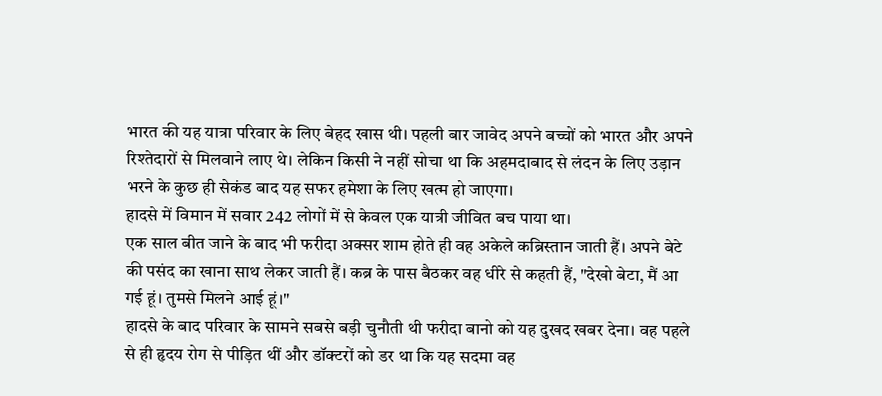भारत की यह यात्रा परिवार के लिए बेहद खास थी। पहली बार जावेद अपने बच्चों को भारत और अपने रिश्तेदारों से मिलवाने लाए थे। लेकिन किसी ने नहीं सोचा था कि अहमदाबाद से लंदन के लिए उड़ान भरने के कुछ ही सेकंड बाद यह सफर हमेशा के लिए खत्म हो जाएगा।
हादसे में विमान में सवार 242 लोगों में से केवल एक यात्री जीवित बच पाया था।
एक साल बीत जाने के बाद भी फरीदा अक्सर शाम होते ही वह अकेले कब्रिस्तान जाती हैं। अपने बेटे की पसंद का खाना साथ लेकर जाती हैं। कब्र के पास बैठकर वह धीरे से कहती हैं, "देखो बेटा, मैं आ गई हूं। तुमसे मिलने आई हूं।"
हादसे के बाद परिवार के सामने सबसे बड़ी चुनौती थी फरीदा बानो को यह दुखद खबर देना। वह पहले से ही हृदय रोग से पीड़ित थीं और डॉक्टरों को डर था कि यह सदमा वह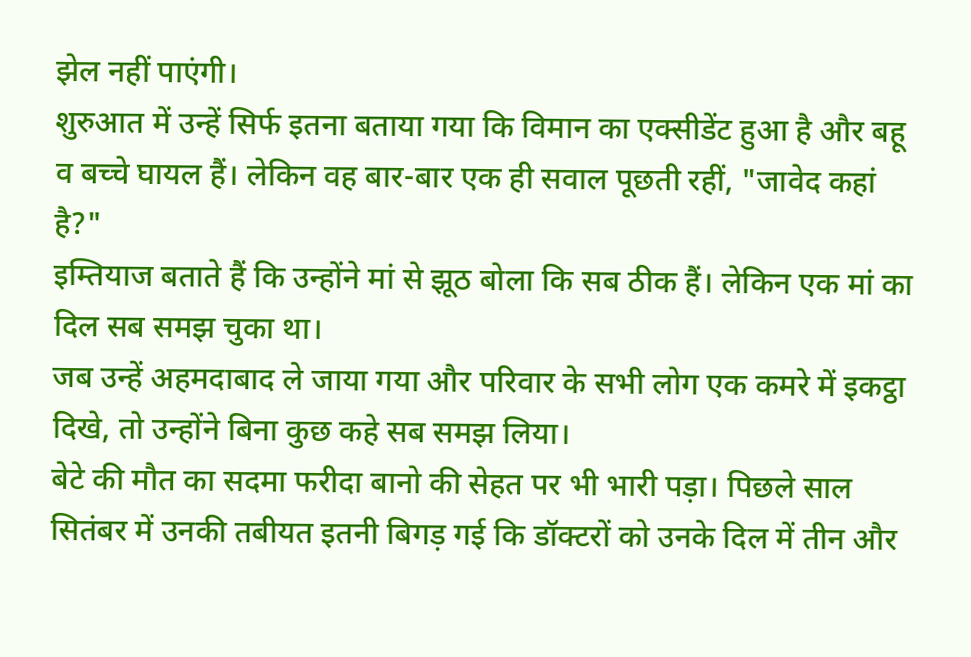झेल नहीं पाएंगी।
शुरुआत में उन्हें सिर्फ इतना बताया गया कि विमान का एक्सीडेंट हुआ है और बहू व बच्चे घायल हैं। लेकिन वह बार-बार एक ही सवाल पूछती रहीं, "जावेद कहां है?"
इम्तियाज बताते हैं कि उन्होंने मां से झूठ बोला कि सब ठीक हैं। लेकिन एक मां का दिल सब समझ चुका था।
जब उन्हें अहमदाबाद ले जाया गया और परिवार के सभी लोग एक कमरे में इकट्ठा दिखे, तो उन्होंने बिना कुछ कहे सब समझ लिया।
बेटे की मौत का सदमा फरीदा बानो की सेहत पर भी भारी पड़ा। पिछले साल सितंबर में उनकी तबीयत इतनी बिगड़ गई कि डॉक्टरों को उनके दिल में तीन और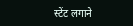स्टेंट लगाने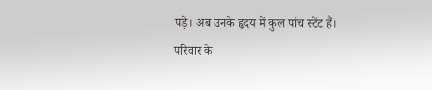पड़े। अब उनके हृदय में कुल पांच स्टेंट हैं।
परिवार के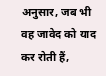अनुसार, जब भी वह जावेद को याद कर रोती हैं,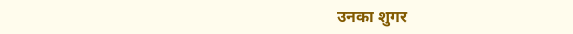उनका शुगर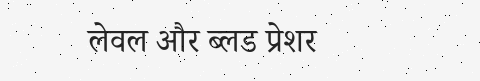लेवल और ब्लड प्रेशर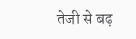तेजी से बढ़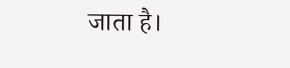जाता है।